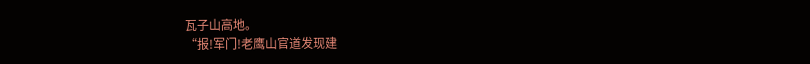瓦子山高地。
“报!军门!老鹰山官道发现建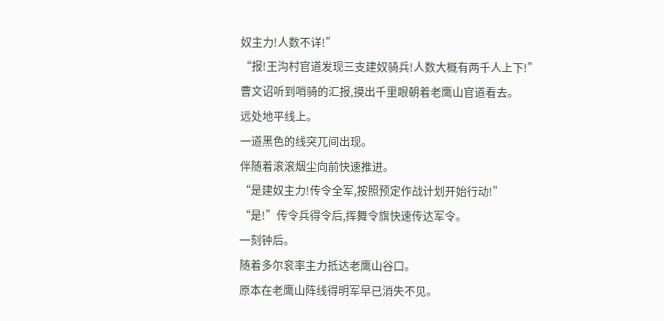奴主力!人数不详!”
“报!王沟村官道发现三支建奴骑兵!人数大概有两千人上下!”
曹文诏听到哨骑的汇报,摸出千里眼朝着老鹰山官道看去。
远处地平线上。
一道黑色的线突兀间出现。
伴随着滚滚烟尘向前快速推进。
“是建奴主力!传令全军,按照预定作战计划开始行动!”
“是!”传令兵得令后,挥舞令旗快速传达军令。
一刻钟后。
随着多尔衮率主力抵达老鹰山谷口。
原本在老鹰山阵线得明军早已消失不见。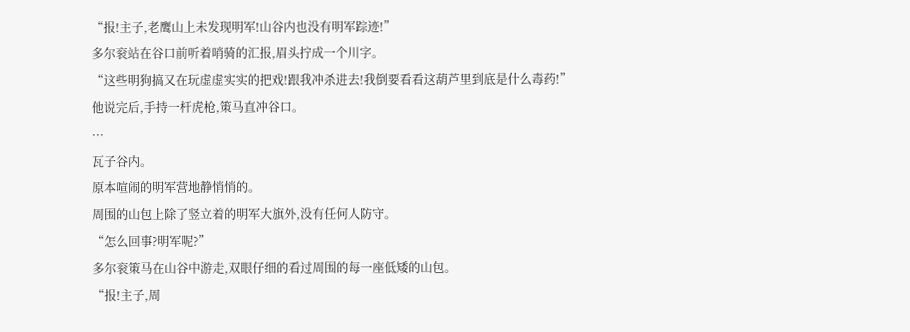“报!主子,老鹰山上未发现明军!山谷内也没有明军踪迹!”
多尔衮站在谷口前听着哨骑的汇报,眉头拧成一个川字。
“这些明狗搞又在玩虚虚实实的把戏!跟我冲杀进去!我倒要看看这葫芦里到底是什么毒药!”
他说完后,手持一杆虎枪,策马直冲谷口。
···
瓦子谷内。
原本喧闹的明军营地静悄悄的。
周围的山包上除了竖立着的明军大旗外,没有任何人防守。
“怎么回事?明军呢?”
多尔衮策马在山谷中游走,双眼仔细的看过周围的每一座低矮的山包。
“报!主子,周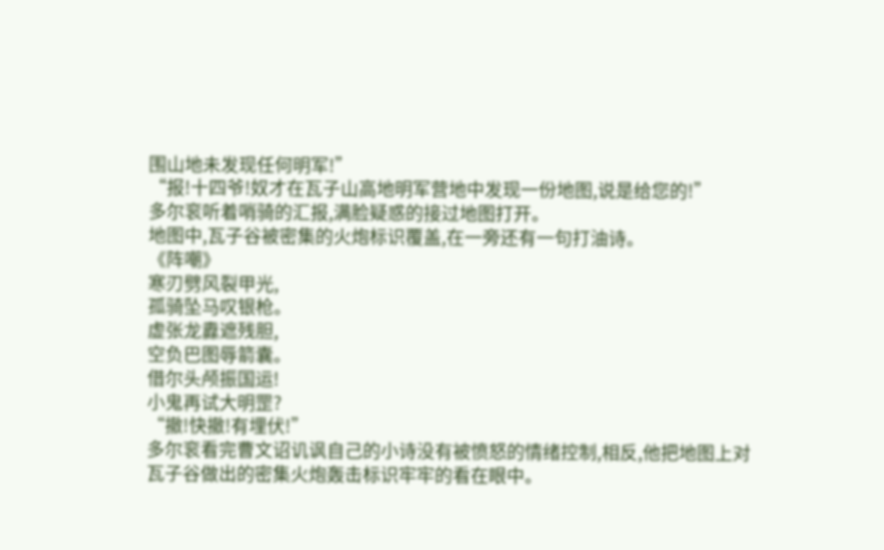围山地未发现任何明军!”
“报!十四爷!奴才在瓦子山高地明军营地中发现一份地图,说是给您的!”
多尔衮听着哨骑的汇报,满脸疑惑的接过地图打开。
地图中,瓦子谷被密集的火炮标识覆盖,在一旁还有一句打油诗。
《阵嘲》
寒刃劈风裂甲光,
孤骑坠马叹银枪。
虚张龙纛遮残胆,
空负巴图辱箭囊。
借尔头颅振国运!
小鬼再试大明罡?
“撤!快撤!有埋伏!”
多尔衮看完曹文诏讥讽自己的小诗没有被愤怒的情绪控制,相反,他把地图上对瓦子谷做出的密集火炮轰击标识牢牢的看在眼中。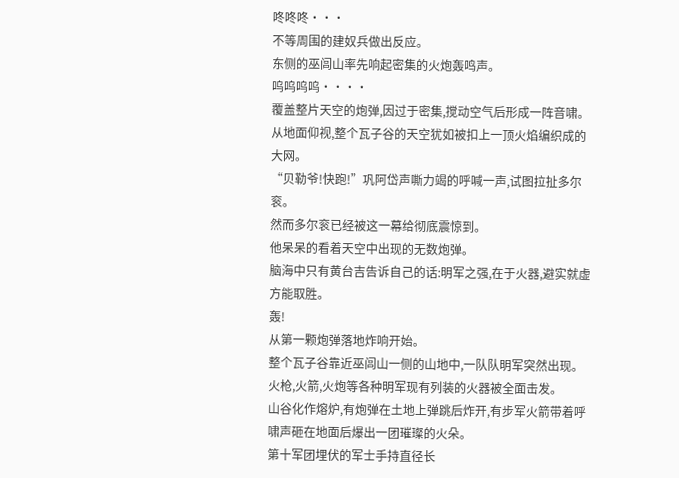咚咚咚···
不等周围的建奴兵做出反应。
东侧的巫闾山率先响起密集的火炮轰鸣声。
呜呜呜呜····
覆盖整片天空的炮弹,因过于密集,搅动空气后形成一阵音啸。
从地面仰视,整个瓦子谷的天空犹如被扣上一顶火焰编织成的大网。
“贝勒爷!快跑!”巩阿岱声嘶力竭的呼喊一声,试图拉扯多尔衮。
然而多尔衮已经被这一幕给彻底震惊到。
他呆呆的看着天空中出现的无数炮弹。
脑海中只有黄台吉告诉自己的话:明军之强,在于火器,避实就虚方能取胜。
轰!
从第一颗炮弹落地炸响开始。
整个瓦子谷靠近巫闾山一侧的山地中,一队队明军突然出现。
火枪,火箭,火炮等各种明军现有列装的火器被全面击发。
山谷化作熔炉,有炮弹在土地上弹跳后炸开,有步军火箭带着呼啸声砸在地面后爆出一团璀璨的火朵。
第十军团埋伏的军士手持直径长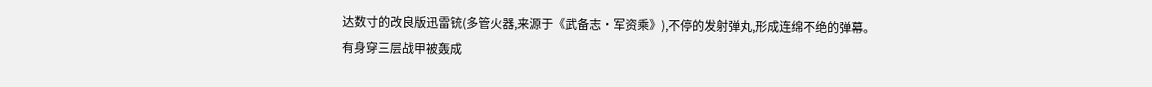达数寸的改良版迅雷铳(多管火器,来源于《武备志·军资乘》),不停的发射弹丸,形成连绵不绝的弹幕。
有身穿三层战甲被轰成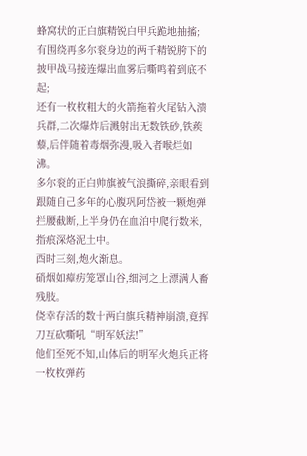蜂窝状的正白旗精锐白甲兵跪地抽搐;
有围绕再多尔衮身边的两千精锐胯下的披甲战马接连爆出血雾后嘶鸣着到底不起;
还有一枚枚粗大的火箭拖着火尾钻入溃兵群,二次爆炸后溅射出无数铁砂,铁蒺藜,后伴随着毒烟弥漫,吸入者喉烂如沸。
多尔衮的正白帅旗被气浪撕碎,亲眼看到跟随自己多年的心腹巩阿岱被一颗炮弹拦腰截断,上半身仍在血泊中爬行数米,指痕深烙泥土中。
酉时三刻,炮火渐息。
硝烟如瘴疠笼罩山谷,细河之上漂满人畜残肢。
侥幸存活的数十两白旗兵精神崩溃,竟挥刀互砍嘶吼“明军妖法!”
他们至死不知,山体后的明军火炮兵正将一枚枚弹药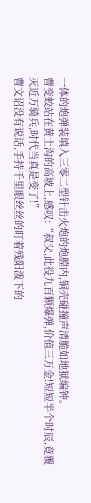一体的炮弹装填入三零二型针击火炮的炮膛内,铜壳碰撞声清脆如地狱编钟。
曹变蛟站在黄土沟的高坡上,感叹:“叔父,此役九百颗爆弹,价值三万金!短短半个时辰,竟覆灭近万骑兵,时代当真是变了!”
曹文诏没有说话,手持千里眼丝丝的盯着残阳泼下的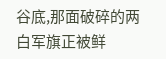谷底,那面破碎的两白军旗正被鲜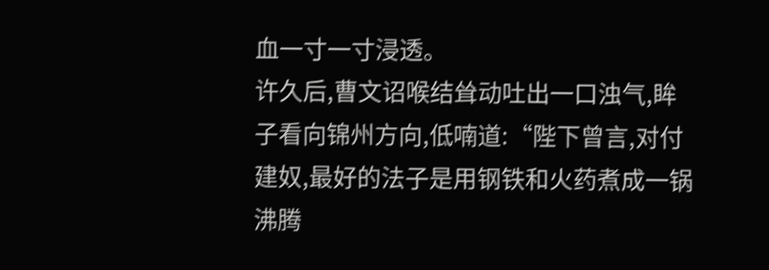血一寸一寸浸透。
许久后,曹文诏喉结耸动吐出一口浊气,眸子看向锦州方向,低喃道:“陛下曾言,对付建奴,最好的法子是用钢铁和火药煮成一锅沸腾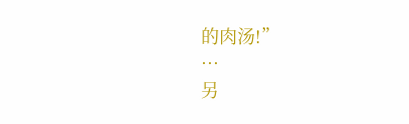的肉汤!”
···
另